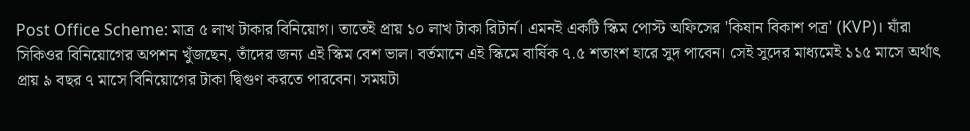Post Office Scheme: মাত্র ৫ লাখ টাকার বিনিয়োগ। তাতেই প্রায় ১০ লাখ টাকা রিটার্ন। এমনই একটি স্কিম পোস্ট অফিসের 'কিষান বিকাশ পত্র' (KVP)। যাঁরা সিকিওর বিনিয়োগের অপশন খুঁজছেন, তাঁদের জন্য এই স্কিম বেশ ভাল। বর্তমানে এই স্কিমে বার্ষিক ৭.৫ শতাংশ হারে সুদ পাবেন। সেই সুদের মাধ্যমেই ১১৫ মাসে অর্থাৎ প্রায় ৯ বছর ৭ মাসে বিনিয়োগের টাকা দ্বিগুণ করতে পারবেন। সময়টা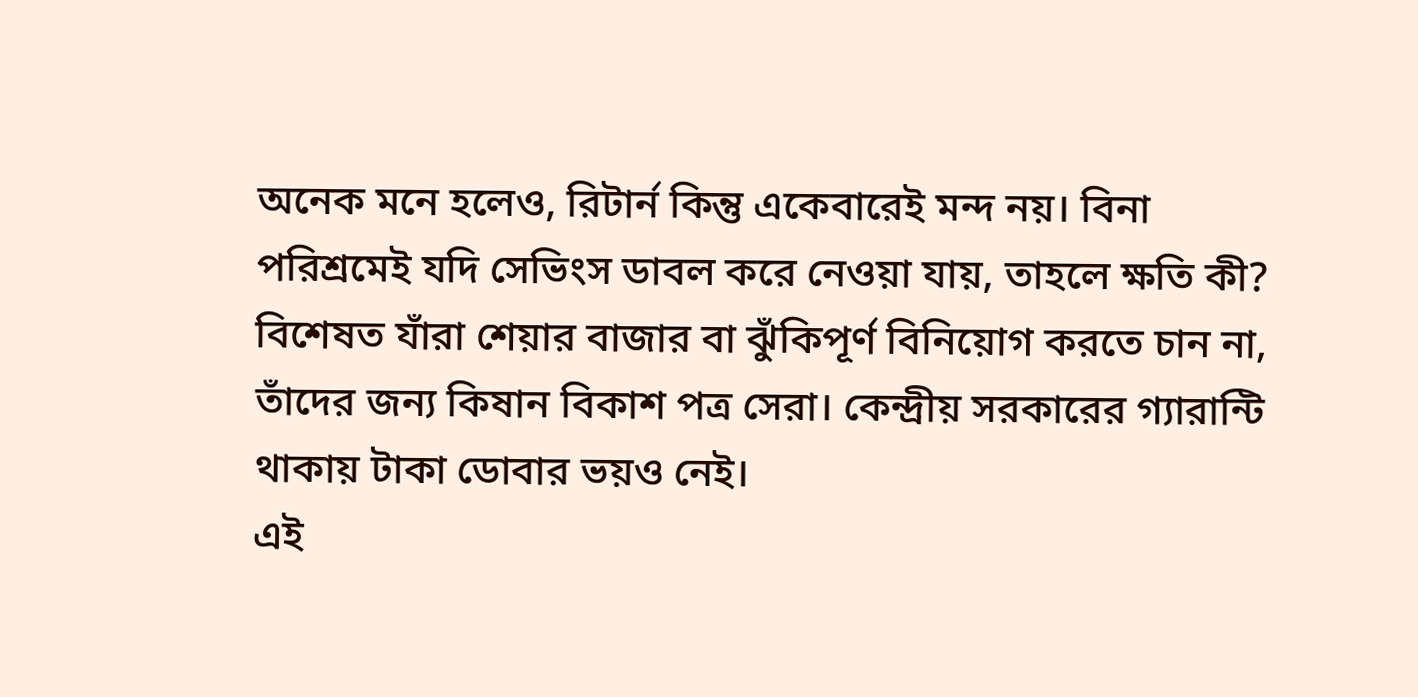অনেক মনে হলেও, রিটার্ন কিন্তু একেবারেই মন্দ নয়। বিনা পরিশ্রমেই যদি সেভিংস ডাবল করে নেওয়া যায়, তাহলে ক্ষতি কী?
বিশেষত যাঁরা শেয়ার বাজার বা ঝুঁকিপূর্ণ বিনিয়োগ করতে চান না, তাঁদের জন্য কিষান বিকাশ পত্র সেরা। কেন্দ্রীয় সরকারের গ্যারান্টি থাকায় টাকা ডোবার ভয়ও নেই।
এই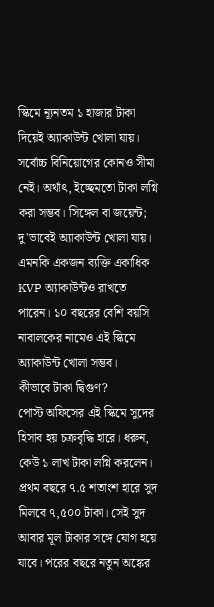স্কিমে ন্যূনতম ১ হাজার টাকা দিয়েই অ্যাকাউন্ট খোলা যায়। সর্বোচ্চ বিনিয়োগের কোনও সীমা নেই। অর্থাৎ, ইচ্ছেমতো টাকা লগ্নি করা সম্ভব। সিঙ্গেল বা জয়েন্ট; দু'ভাবেই অ্যাকাউন্ট খোলা যায়। এমনকি একজন ব্যক্তি একাধিক KVP অ্যাকাউন্টও রাখতে পারেন। ১০ বছরের বেশি বয়সি নাবালকের নামেও এই স্কিমে অ্যাকাউন্ট খোলা সম্ভব।
কীভাবে টাকা দ্বিগুণ?
পোস্ট অফিসের এই স্কিমে সুদের হিসাব হয় চক্রবৃদ্ধি হারে। ধরুন, কেউ ১ লাখ টাকা লগ্নি করলেন। প্রথম বছরে ৭.৫ শতাংশ হারে সুদ মিলবে ৭,৫০০ টাকা। সেই সুদ আবার মূল টাকার সঙ্গে যোগ হয়ে যাবে। পরের বছরে নতুন অঙ্কের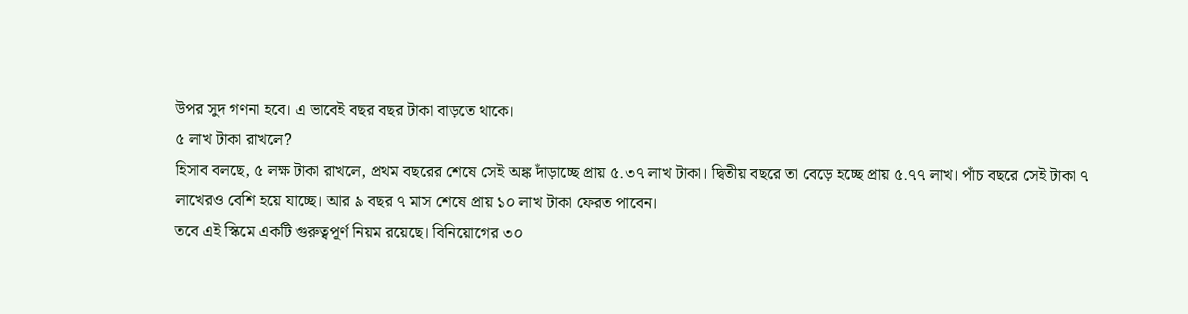উপর সুদ গণনা হবে। এ ভাবেই বছর বছর টাকা বাড়তে থাকে।
৫ লাখ টাকা রাখলে?
হিসাব বলছে, ৫ লক্ষ টাকা রাখলে, প্রথম বছরের শেষে সেই অঙ্ক দাঁড়াচ্ছে প্রায় ৫.৩৭ লাখ টাকা। দ্বিতীয় বছরে তা বেড়ে হচ্ছে প্রায় ৫.৭৭ লাখ। পাঁচ বছরে সেই টাকা ৭ লাখেরও বেশি হয়ে যাচ্ছে। আর ৯ বছর ৭ মাস শেষে প্রায় ১০ লাখ টাকা ফেরত পাবেন।
তবে এই স্কিমে একটি গুরুত্বপূর্ণ নিয়ম রয়েছে। বিনিয়োগের ৩০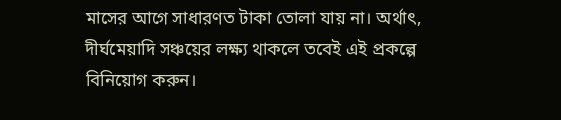মাসের আগে সাধারণত টাকা তোলা যায় না। অর্থাৎ, দীর্ঘমেয়াদি সঞ্চয়ের লক্ষ্য থাকলে তবেই এই প্রকল্পে বিনিয়োগ করুন।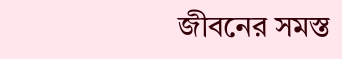জীবনের সমস্ত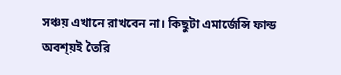সঞ্চয় এখানে রাখবেন না। কিছুটা এমার্জেন্সি ফান্ড অবশ্য়ই তৈরি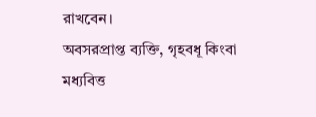রাখবেন।
অবসরপ্রাপ্ত ব্যক্তি, গৃহবধূ কিংবা মধ্যবিত্ত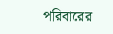পরিবারের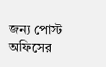জন্য পোস্ট অফিসের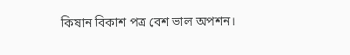কিষান বিকাশ পত্র বেশ ভাল অপশন।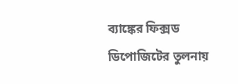ব্যাঙ্কের ফিক্সড ডিপোজিটের তুলনায়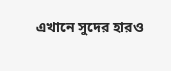এখানে সুদের হারও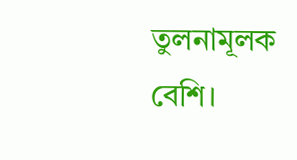তুলনামূলক বেশি।